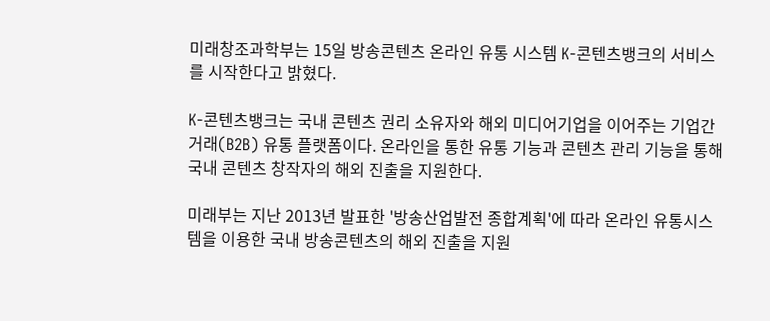미래창조과학부는 15일 방송콘텐츠 온라인 유통 시스템 K-콘텐츠뱅크의 서비스를 시작한다고 밝혔다.

K-콘텐츠뱅크는 국내 콘텐츠 권리 소유자와 해외 미디어기업을 이어주는 기업간 거래(B2B) 유통 플랫폼이다. 온라인을 통한 유통 기능과 콘텐츠 관리 기능을 통해 국내 콘텐츠 창작자의 해외 진출을 지원한다.

미래부는 지난 2013년 발표한 '방송산업발전 종합계획'에 따라 온라인 유통시스템을 이용한 국내 방송콘텐츠의 해외 진출을 지원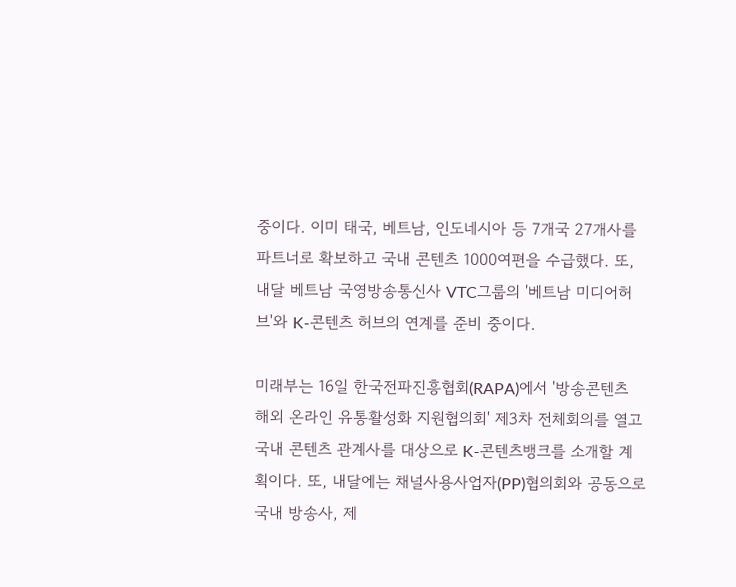중이다. 이미 태국, 베트남, 인도네시아 등 7개국 27개사를 파트너로 확보하고 국내 콘텐츠 1000여편을 수급했다. 또, 내달 베트남 국영방송통신사 VTC그룹의 '베트남 미디어허브'와 K-콘텐츠 허브의 연계를 준비 중이다.

미래부는 16일 한국전파진흥협회(RAPA)에서 '방송콘텐츠 해외 온라인 유통활성화 지원협의회' 제3차 전체회의를 열고 국내 콘텐츠 관계사를 대상으로 K-콘텐츠뱅크를 소개할 계획이다. 또, 내달에는 채널사용사업자(PP)협의회와 공동으로 국내 방송사, 제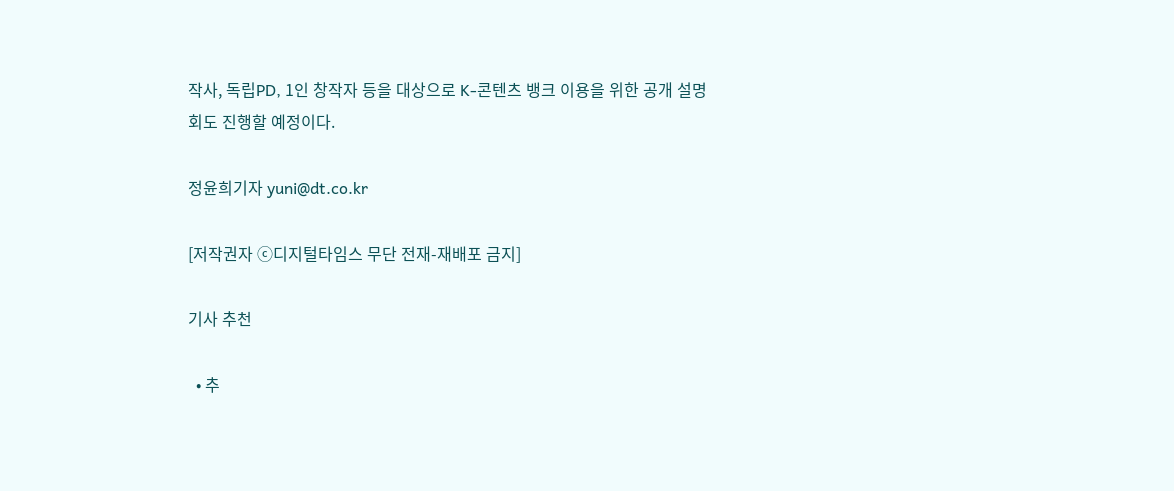작사, 독립PD, 1인 창작자 등을 대상으로 K-콘텐츠 뱅크 이용을 위한 공개 설명회도 진행할 예정이다.

정윤희기자 yuni@dt.co.kr

[저작권자 ⓒ디지털타임스 무단 전재-재배포 금지]

기사 추천

  • 추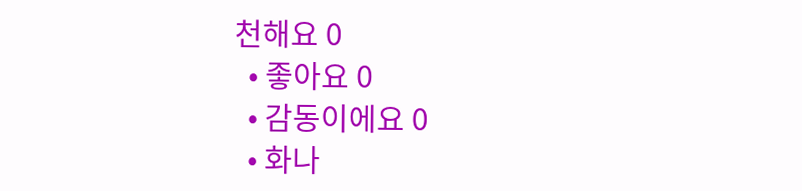천해요 0
  • 좋아요 0
  • 감동이에요 0
  • 화나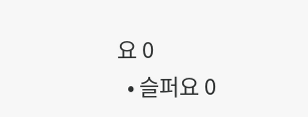요 0
  • 슬퍼요 0